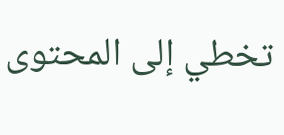تخطي إلى المحتوى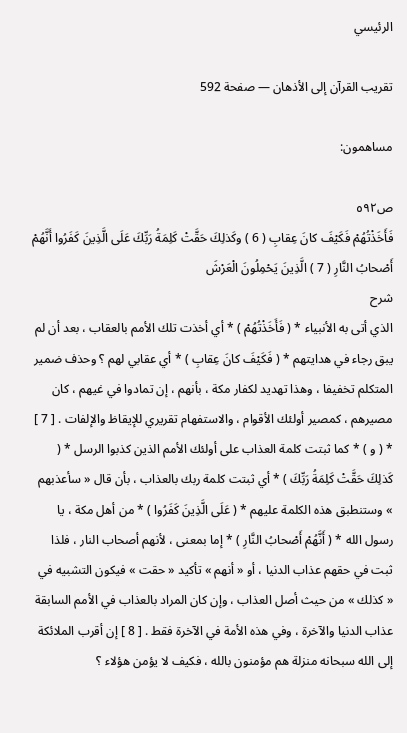الرئيسي

تقريب القرآن إلى الأذهان — صفحة 592

مساهمون:

ص٥٩٢
فَأَخَذْتُهُمْ فَكَيْفَ كانَ عِقابِ ( 6 ) وكَذلِكَ حَقَّتْ كَلِمَةُ رَبِّكَ عَلَى الَّذِينَ كَفَرُوا أَنَّهُمْ أَصْحابُ النَّارِ ( 7 ) الَّذِينَ يَحْمِلُونَ الْعَرْشَ
شرح
الذي أتى به الأنبياء * ( فَأَخَذْتُهُمْ ) * أي أخذت تلك الأمم بالعقاب ، بعد أن لم يبق رجاء في هدايتهم * ( فَكَيْفَ كانَ عِقابِ ) * أي عقابي لهم ؟ وحذف ضمير المتكلم تخفيفا ، وهذا تهديد لكفار مكة ، بأنهم ، إن تمادوا في غيهم ، كان مصيرهم ، كمصير أولئك الأقوام ، والاستفهام تقريري للإيقاظ والإلفات . [ 7 ] * ( و ) * كما ثبتت كلمة العذاب على أولئك الأمم الذين كذبوا الرسل * ( كَذلِكَ حَقَّتْ كَلِمَةُ رَبِّكَ ) * أي ثبتت كلمة ربك بالعذاب ، بأن قال « سأعذبهم » وستنطبق هذه الكلمة عليهم * ( عَلَى الَّذِينَ كَفَرُوا ) * من أهل مكة ، يا رسول الله * ( أَنَّهُمْ أَصْحابُ النَّارِ ) * إما بمعنى ، لأنهم أصحاب النار ، فلذا ثبت في حقهم عذاب الدنيا ، أو « أنهم » تأكيد « حقت » فيكون التشبيه في « كذلك » من حيث أصل العذاب ، وإن كان المراد بالعذاب في الأمم السابقة عذاب الدنيا والآخرة ، وفي هذه الأمة في الآخرة فقط . [ 8 ] إن أقرب الملائكة إلى الله سبحانه منزلة هم مؤمنون بالله ، فكيف لا يؤمن هؤلاء ؟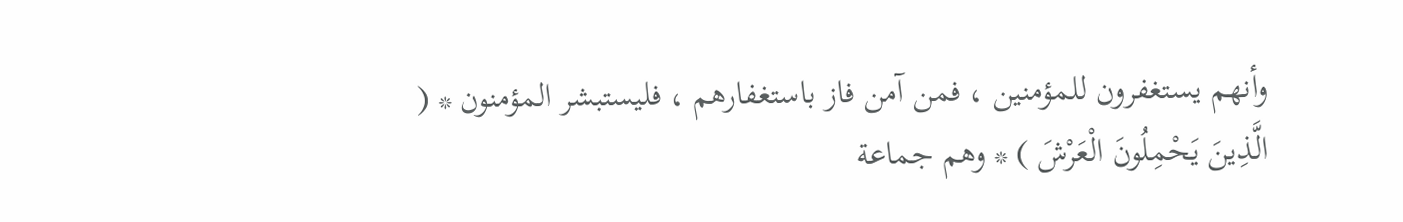وأنهم يستغفرون للمؤمنين ، فمن آمن فاز باستغفارهم ، فليستبشر المؤمنون * ( الَّذِينَ يَحْمِلُونَ الْعَرْشَ ) * وهم جماعة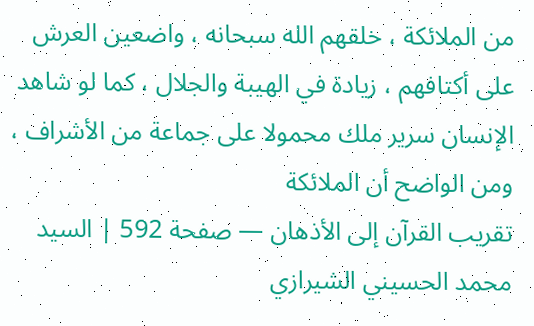من الملائكة ، خلقهم الله سبحانه ، واضعين العرش على أكتافهم ، زيادة في الهيبة والجلال ، كما لو شاهد الإنسان سرير ملك محمولا على جماعة من الأشراف ، ومن الواضح أن الملائكة
تقريب القرآن إلى الأذهان — صفحة 592 | السيد محمد الحسيني الشيرازي